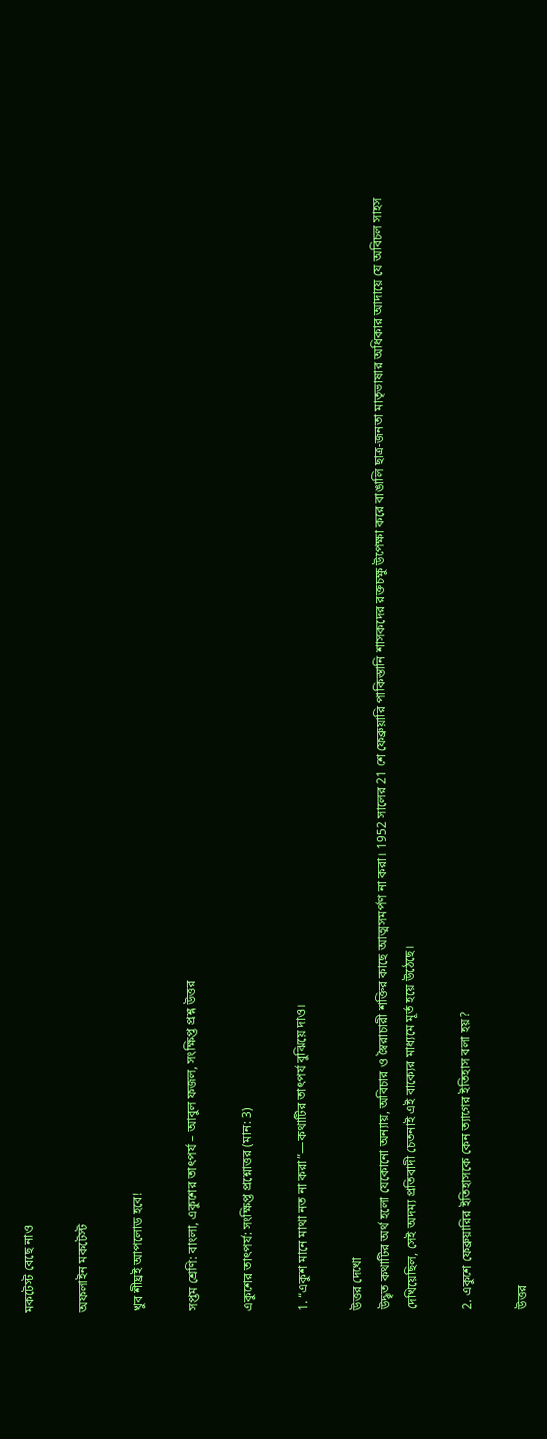মকটেস্ট বেছে নাও

অফলাইন মকটেস্ট

খুব শীঘ্রই আপলোড হবে!

সপ্তম শ্রেণি: বাংলা, একুশের তাৎপর্য – আবুল ফজল, সংক্ষিপ্ত প্রশ্ন উত্তর

একুশের তাৎপর্য: সংক্ষিপ্ত প্রশ্নোত্তর (মান: 3)

1. “একুশ মানে মাথা নত না করা”—কথাটির তাৎপর্য বুঝিয়ে দাও।

উত্তর দেখো
উদ্ধৃত কথাটির অর্থ হলো যেকোনো অন্যায়, অবিচার ও স্বৈরাচারী শক্তির কাছে আত্মসমর্পণ না করা। 1952 সালের 21 শে ফেব্রুয়ারি পাকিস্তানি শাসকদের রক্তচক্ষু উপেক্ষা করে বাঙালি ছাত্র-জনতা মাতৃভাষার অধিকার আদায়ে যে অবিচল সাহস দেখিয়েছিল, সেই অদম্য প্রতিবাদী চেতনাই এই বাক্যের মাধ্যমে মূর্ত হয়ে উঠেছে।

2. একুশে ফেব্রুয়ারির ইতিহাসকে কেন ত্যাগের ইতিহাস বলা হয়?

উত্তর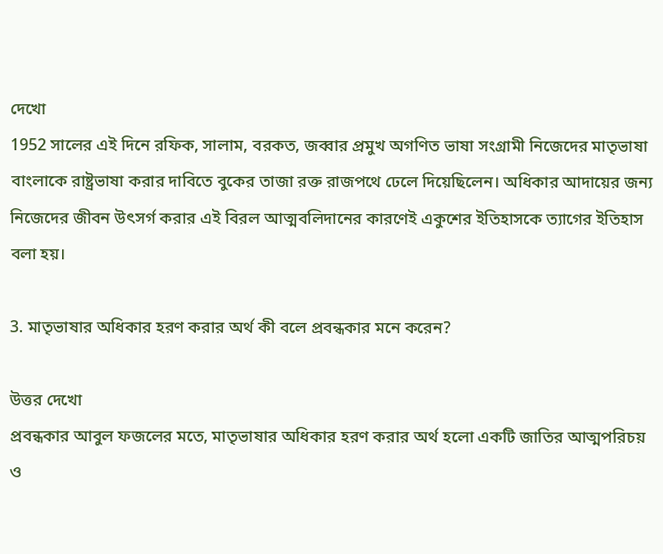দেখো
1952 সালের এই দিনে রফিক, সালাম, বরকত, জব্বার প্রমুখ অগণিত ভাষা সংগ্রামী নিজেদের মাতৃভাষা বাংলাকে রাষ্ট্রভাষা করার দাবিতে বুকের তাজা রক্ত রাজপথে ঢেলে দিয়েছিলেন। অধিকার আদায়ের জন্য নিজেদের জীবন উৎসর্গ করার এই বিরল আত্মবলিদানের কারণেই একুশের ইতিহাসকে ত্যাগের ইতিহাস বলা হয়।

3. মাতৃভাষার অধিকার হরণ করার অর্থ কী বলে প্রবন্ধকার মনে করেন?

উত্তর দেখো
প্রবন্ধকার আবুল ফজলের মতে, মাতৃভাষার অধিকার হরণ করার অর্থ হলো একটি জাতির আত্মপরিচয় ও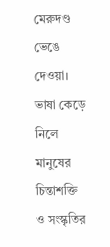মেরুদণ্ড ভেঙে দেওয়া। ভাষা কেড়ে নিলে মানুষের চিন্তাশক্তি ও সংস্কৃতির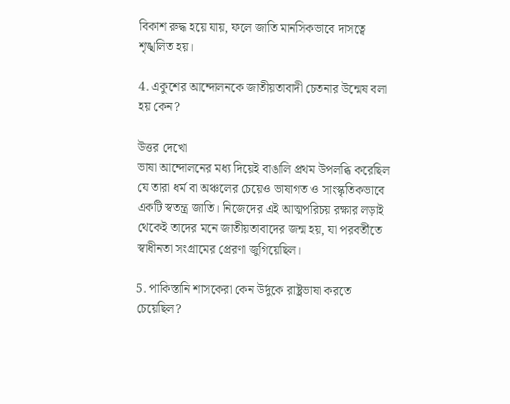বিকাশ রুদ্ধ হয়ে যায়, ফলে জাতি মানসিকভাবে দাসত্বে শৃঙ্খলিত হয়।

4. একুশের আন্দোলনকে জাতীয়তাবাদী চেতনার উন্মেষ বলা হয় কেন?

উত্তর দেখো
ভাষা আন্দোলনের মধ্য দিয়েই বাঙালি প্রথম উপলব্ধি করেছিল যে তারা ধর্ম বা অঞ্চলের চেয়েও ভাষাগত ও সাংস্কৃতিকভাবে একটি স্বতন্ত্র জাতি। নিজেদের এই আত্মপরিচয় রক্ষার লড়াই থেকেই তাদের মনে জাতীয়তাবাদের জন্ম হয়, যা পরবর্তীতে স্বাধীনতা সংগ্রামের প্রেরণা জুগিয়েছিল।

5. পাকিস্তানি শাসকেরা কেন উর্দুকে রাষ্ট্রভাষা করতে চেয়েছিল?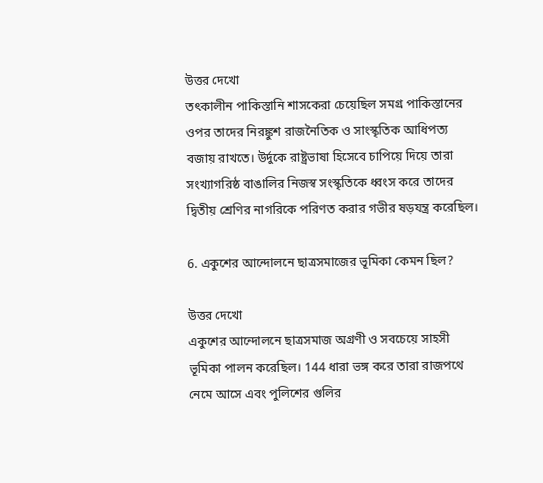উত্তর দেখো
তৎকালীন পাকিস্তানি শাসকেরা চেয়েছিল সমগ্র পাকিস্তানের ওপর তাদের নিরঙ্কুশ রাজনৈতিক ও সাংস্কৃতিক আধিপত্য বজায় রাখতে। উর্দুকে রাষ্ট্রভাষা হিসেবে চাপিয়ে দিয়ে তারা সংখ্যাগরিষ্ঠ বাঙালির নিজস্ব সংস্কৃতিকে ধ্বংস করে তাদের দ্বিতীয় শ্রেণির নাগরিকে পরিণত করার গভীর ষড়যন্ত্র করেছিল।

6. একুশের আন্দোলনে ছাত্রসমাজের ভূমিকা কেমন ছিল?

উত্তর দেখো
একুশের আন্দোলনে ছাত্রসমাজ অগ্রণী ও সবচেয়ে সাহসী ভূমিকা পালন করেছিল। 144 ধারা ভঙ্গ করে তারা রাজপথে নেমে আসে এবং পুলিশের গুলির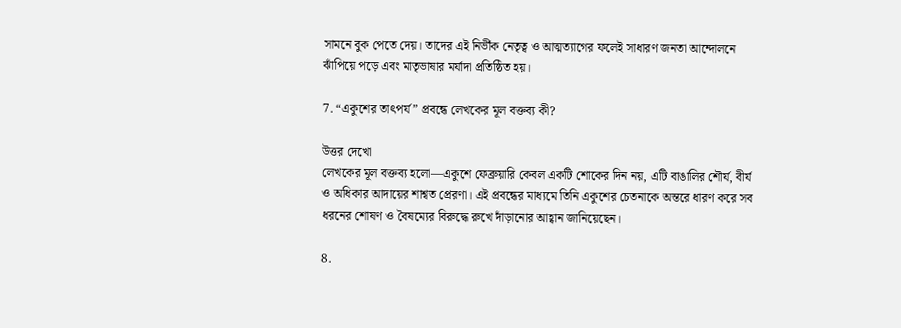সামনে বুক পেতে দেয়। তাদের এই নির্ভীক নেতৃত্ব ও আত্মত্যাগের ফলেই সাধারণ জনতা আন্দোলনে ঝাঁপিয়ে পড়ে এবং মাতৃভাষার মর্যাদা প্রতিষ্ঠিত হয়।

7. “একুশের তাৎপর্য” প্রবন্ধে লেখকের মূল বক্তব্য কী?

উত্তর দেখো
লেখকের মূল বক্তব্য হলো—একুশে ফেব্রুয়ারি কেবল একটি শোকের দিন নয়, এটি বাঙালির শৌর্য, বীর্য ও অধিকার আদায়ের শাশ্বত প্রেরণা। এই প্রবন্ধের মাধ্যমে তিনি একুশের চেতনাকে অন্তরে ধারণ করে সব ধরনের শোষণ ও বৈষম্যের বিরুদ্ধে রুখে দাঁড়ানোর আহ্বান জানিয়েছেন।

8.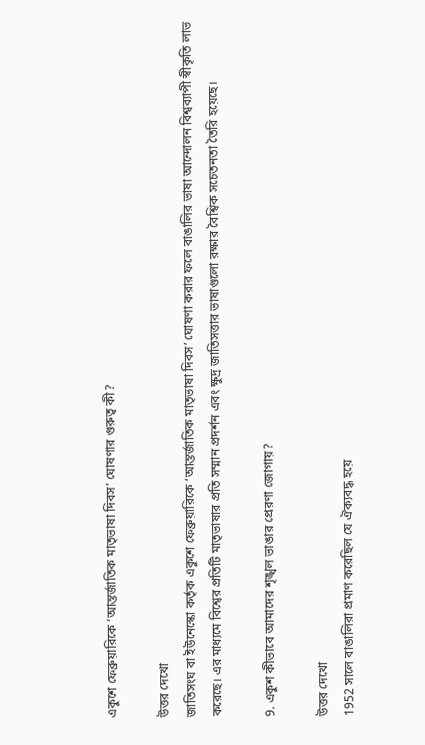একুশে ফেব্রুয়ারিকে ‘আন্তর্জাতিক মাতৃভাষা দিবস’ ঘোষণার গুরুত্ব কী?

উত্তর দেখো
জাতিসংঘ বা ইউনেস্কো কর্তৃক একুশে ফেব্রুয়ারিকে ‘আন্তর্জাতিক মাতৃভাষা দিবস’ ঘোষণা করার ফলে বাঙালির ভাষা আন্দোলন বিশ্বব্যাপী স্বীকৃতি লাভ করেছে। এর মাধ্যমে বিশ্বের প্রতিটি মাতৃভাষার প্রতি সম্মান প্রদর্শন এবং ক্ষুদ্র জাতিসত্তার ভাষাগুলো রক্ষার বৈশ্বিক সচেতনতা তৈরি হয়েছে।

9. একুশ কীভাবে আমাদের শৃঙ্খল ভাঙার প্রেরণা জোগায়?

উত্তর দেখো
1952 সালে বাঙালিরা প্রমাণ করেছিল যে ঐক্যবদ্ধ হয়ে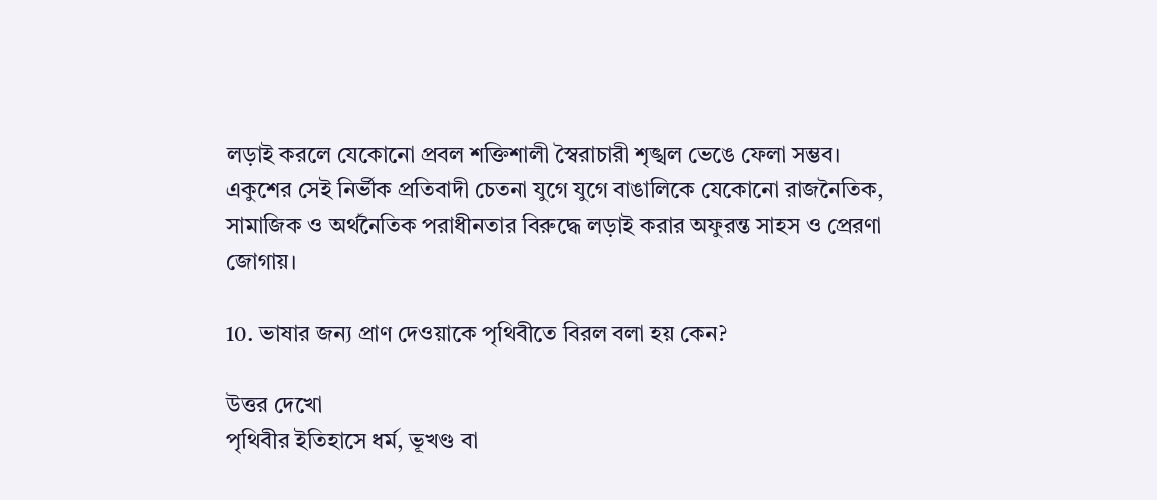লড়াই করলে যেকোনো প্রবল শক্তিশালী স্বৈরাচারী শৃঙ্খল ভেঙে ফেলা সম্ভব। একুশের সেই নির্ভীক প্রতিবাদী চেতনা যুগে যুগে বাঙালিকে যেকোনো রাজনৈতিক, সামাজিক ও অর্থনৈতিক পরাধীনতার বিরুদ্ধে লড়াই করার অফুরন্ত সাহস ও প্রেরণা জোগায়।

10. ভাষার জন্য প্রাণ দেওয়াকে পৃথিবীতে বিরল বলা হয় কেন?

উত্তর দেখো
পৃথিবীর ইতিহাসে ধর্ম, ভূখণ্ড বা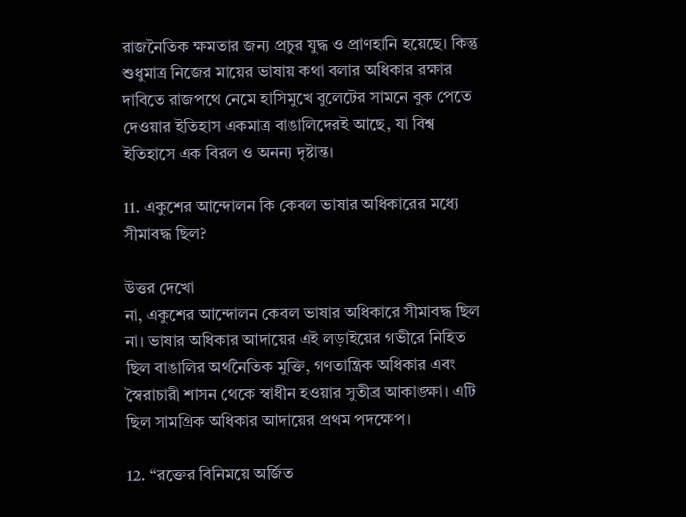রাজনৈতিক ক্ষমতার জন্য প্রচুর যুদ্ধ ও প্রাণহানি হয়েছে। কিন্তু শুধুমাত্র নিজের মায়ের ভাষায় কথা বলার অধিকার রক্ষার দাবিতে রাজপথে নেমে হাসিমুখে বুলেটের সামনে বুক পেতে দেওয়ার ইতিহাস একমাত্র বাঙালিদেরই আছে, যা বিশ্ব ইতিহাসে এক বিরল ও অনন্য দৃষ্টান্ত।

11. একুশের আন্দোলন কি কেবল ভাষার অধিকারের মধ্যে সীমাবদ্ধ ছিল?

উত্তর দেখো
না, একুশের আন্দোলন কেবল ভাষার অধিকারে সীমাবদ্ধ ছিল না। ভাষার অধিকার আদায়ের এই লড়াইয়ের গভীরে নিহিত ছিল বাঙালির অর্থনৈতিক মুক্তি, গণতান্ত্রিক অধিকার এবং স্বৈরাচারী শাসন থেকে স্বাধীন হওয়ার সুতীব্র আকাঙ্ক্ষা। এটি ছিল সামগ্রিক অধিকার আদায়ের প্রথম পদক্ষেপ।

12. “রক্তের বিনিময়ে অর্জিত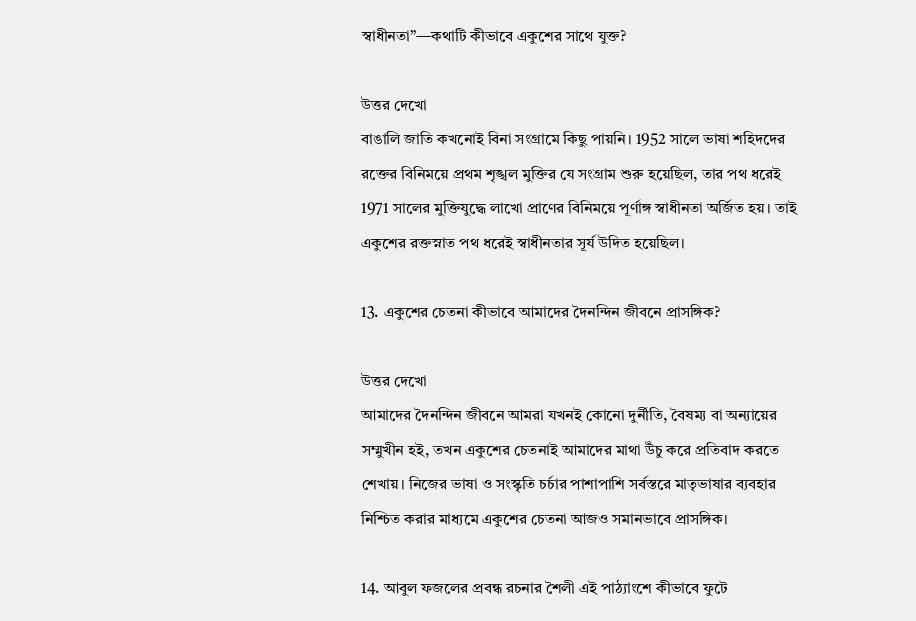স্বাধীনতা”—কথাটি কীভাবে একুশের সাথে যুক্ত?

উত্তর দেখো
বাঙালি জাতি কখনোই বিনা সংগ্রামে কিছু পায়নি। 1952 সালে ভাষা শহিদদের রক্তের বিনিময়ে প্রথম শৃঙ্খল মুক্তির যে সংগ্রাম শুরু হয়েছিল, তার পথ ধরেই 1971 সালের মুক্তিযুদ্ধে লাখো প্রাণের বিনিময়ে পূর্ণাঙ্গ স্বাধীনতা অর্জিত হয়। তাই একুশের রক্তস্নাত পথ ধরেই স্বাধীনতার সূর্য উদিত হয়েছিল।

13. একুশের চেতনা কীভাবে আমাদের দৈনন্দিন জীবনে প্রাসঙ্গিক?

উত্তর দেখো
আমাদের দৈনন্দিন জীবনে আমরা যখনই কোনো দুর্নীতি, বৈষম্য বা অন্যায়ের সম্মুখীন হই, তখন একুশের চেতনাই আমাদের মাথা উঁচু করে প্রতিবাদ করতে শেখায়। নিজের ভাষা ও সংস্কৃতি চর্চার পাশাপাশি সর্বস্তরে মাতৃভাষার ব্যবহার নিশ্চিত করার মাধ্যমে একুশের চেতনা আজও সমানভাবে প্রাসঙ্গিক।

14. আবুল ফজলের প্রবন্ধ রচনার শৈলী এই পাঠ্যাংশে কীভাবে ফুটে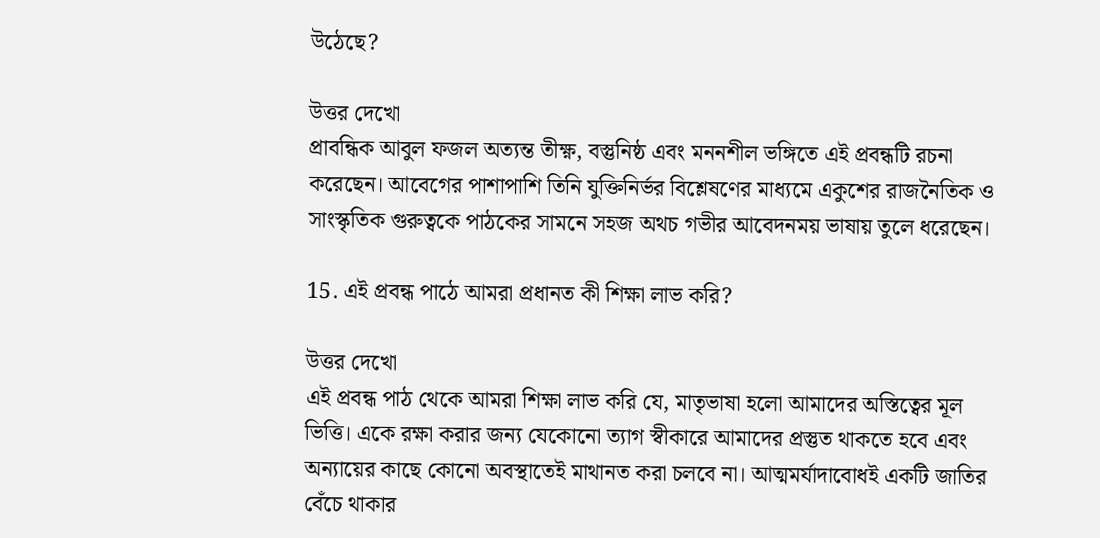উঠেছে?

উত্তর দেখো
প্রাবন্ধিক আবুল ফজল অত্যন্ত তীক্ষ্ণ, বস্তুনিষ্ঠ এবং মননশীল ভঙ্গিতে এই প্রবন্ধটি রচনা করেছেন। আবেগের পাশাপাশি তিনি যুক্তিনির্ভর বিশ্লেষণের মাধ্যমে একুশের রাজনৈতিক ও সাংস্কৃতিক গুরুত্বকে পাঠকের সামনে সহজ অথচ গভীর আবেদনময় ভাষায় তুলে ধরেছেন।

15. এই প্রবন্ধ পাঠে আমরা প্রধানত কী শিক্ষা লাভ করি?

উত্তর দেখো
এই প্রবন্ধ পাঠ থেকে আমরা শিক্ষা লাভ করি যে, মাতৃভাষা হলো আমাদের অস্তিত্বের মূল ভিত্তি। একে রক্ষা করার জন্য যেকোনো ত্যাগ স্বীকারে আমাদের প্রস্তুত থাকতে হবে এবং অন্যায়ের কাছে কোনো অবস্থাতেই মাথানত করা চলবে না। আত্মমর্যাদাবোধই একটি জাতির বেঁচে থাকার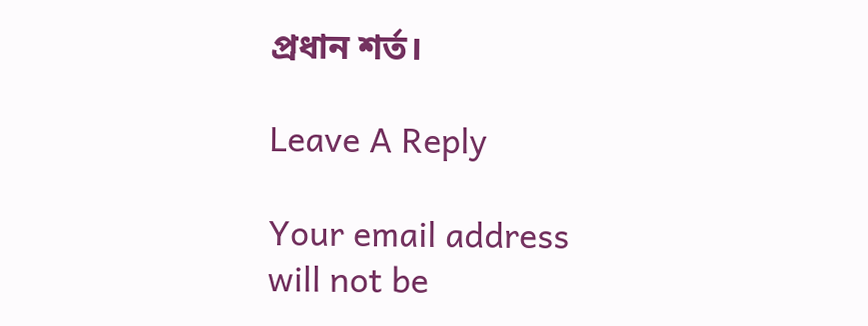প্রধান শর্ত।

Leave A Reply

Your email address will not be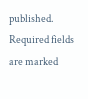published. Required fields are marked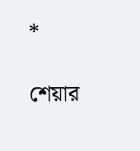*

শেয়ার